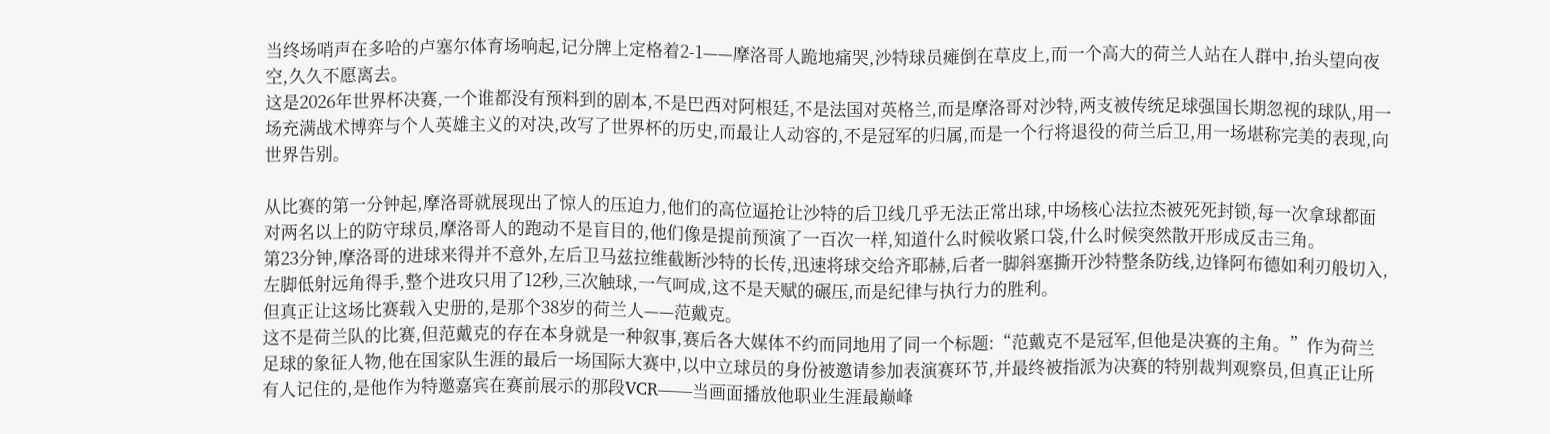当终场哨声在多哈的卢塞尔体育场响起,记分牌上定格着2-1——摩洛哥人跪地痛哭,沙特球员瘫倒在草皮上,而一个高大的荷兰人站在人群中,抬头望向夜空,久久不愿离去。
这是2026年世界杯决赛,一个谁都没有预料到的剧本,不是巴西对阿根廷,不是法国对英格兰,而是摩洛哥对沙特,两支被传统足球强国长期忽视的球队,用一场充满战术博弈与个人英雄主义的对决,改写了世界杯的历史,而最让人动容的,不是冠军的归属,而是一个行将退役的荷兰后卫,用一场堪称完美的表现,向世界告别。

从比赛的第一分钟起,摩洛哥就展现出了惊人的压迫力,他们的高位逼抢让沙特的后卫线几乎无法正常出球,中场核心法拉杰被死死封锁,每一次拿球都面对两名以上的防守球员,摩洛哥人的跑动不是盲目的,他们像是提前预演了一百次一样,知道什么时候收紧口袋,什么时候突然散开形成反击三角。
第23分钟,摩洛哥的进球来得并不意外,左后卫马兹拉维截断沙特的长传,迅速将球交给齐耶赫,后者一脚斜塞撕开沙特整条防线,边锋阿布德如利刃般切入,左脚低射远角得手,整个进攻只用了12秒,三次触球,一气呵成,这不是天赋的碾压,而是纪律与执行力的胜利。
但真正让这场比赛载入史册的,是那个38岁的荷兰人——范戴克。
这不是荷兰队的比赛,但范戴克的存在本身就是一种叙事,赛后各大媒体不约而同地用了同一个标题:“范戴克不是冠军,但他是决赛的主角。”作为荷兰足球的象征人物,他在国家队生涯的最后一场国际大赛中,以中立球员的身份被邀请参加表演赛环节,并最终被指派为决赛的特别裁判观察员,但真正让所有人记住的,是他作为特邀嘉宾在赛前展示的那段VCR——当画面播放他职业生涯最巅峰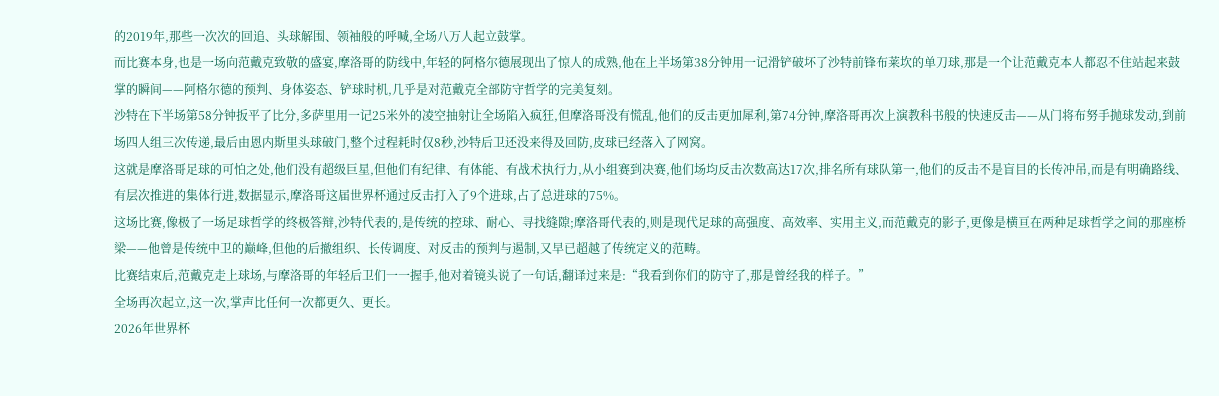的2019年,那些一次次的回追、头球解围、领袖般的呼喊,全场八万人起立鼓掌。
而比赛本身,也是一场向范戴克致敬的盛宴,摩洛哥的防线中,年轻的阿格尔德展现出了惊人的成熟,他在上半场第38分钟用一记滑铲破坏了沙特前锋布莱坎的单刀球,那是一个让范戴克本人都忍不住站起来鼓掌的瞬间——阿格尔德的预判、身体姿态、铲球时机,几乎是对范戴克全部防守哲学的完美复刻。
沙特在下半场第58分钟扳平了比分,多萨里用一记25米外的凌空抽射让全场陷入疯狂,但摩洛哥没有慌乱,他们的反击更加犀利,第74分钟,摩洛哥再次上演教科书般的快速反击——从门将布努手抛球发动,到前场四人组三次传递,最后由恩内斯里头球破门,整个过程耗时仅8秒,沙特后卫还没来得及回防,皮球已经落入了网窝。
这就是摩洛哥足球的可怕之处,他们没有超级巨星,但他们有纪律、有体能、有战术执行力,从小组赛到决赛,他们场均反击次数高达17次,排名所有球队第一,他们的反击不是盲目的长传冲吊,而是有明确路线、有层次推进的集体行进,数据显示,摩洛哥这届世界杯通过反击打入了9个进球,占了总进球的75%。
这场比赛,像极了一场足球哲学的终极答辩,沙特代表的,是传统的控球、耐心、寻找缝隙;摩洛哥代表的,则是现代足球的高强度、高效率、实用主义,而范戴克的影子,更像是横亘在两种足球哲学之间的那座桥梁——他曾是传统中卫的巅峰,但他的后撤组织、长传调度、对反击的预判与遏制,又早已超越了传统定义的范畴。
比赛结束后,范戴克走上球场,与摩洛哥的年轻后卫们一一握手,他对着镜头说了一句话,翻译过来是:“我看到你们的防守了,那是曾经我的样子。”
全场再次起立,这一次,掌声比任何一次都更久、更长。
2026年世界杯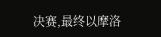决赛,最终以摩洛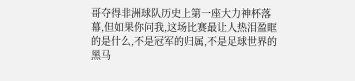哥夺得非洲球队历史上第一座大力神杯落幕,但如果你问我,这场比赛最让人热泪盈眶的是什么,不是冠军的归属,不是足球世界的黑马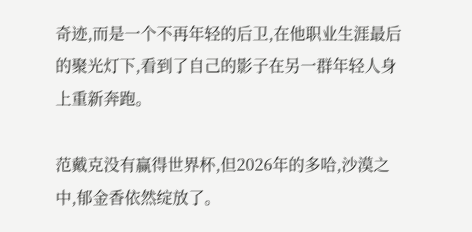奇迹,而是一个不再年轻的后卫,在他职业生涯最后的聚光灯下,看到了自己的影子在另一群年轻人身上重新奔跑。

范戴克没有赢得世界杯,但2026年的多哈,沙漠之中,郁金香依然绽放了。